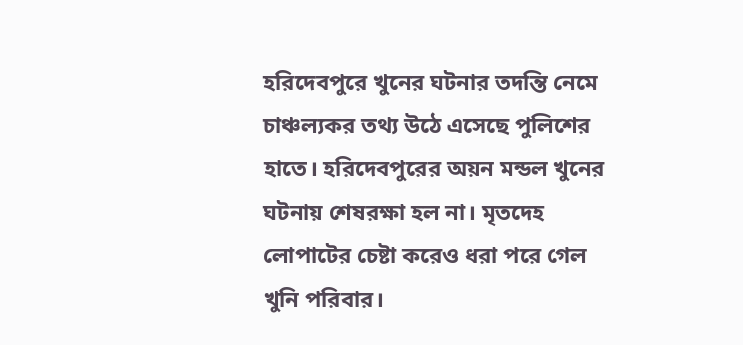হরিদেবপুরে খুনের ঘটনার তদন্তি নেমে চাঞ্চল্যকর তথ্য উঠে এসেছে পুলিশের হাতে। হরিদেবপুরের অয়ন মন্ডল খুনের ঘটনায় শেষরক্ষা হল না। মৃতদেহ লোপাটের চেষ্টা করেও ধরা পরে গেল খুনি পরিবার।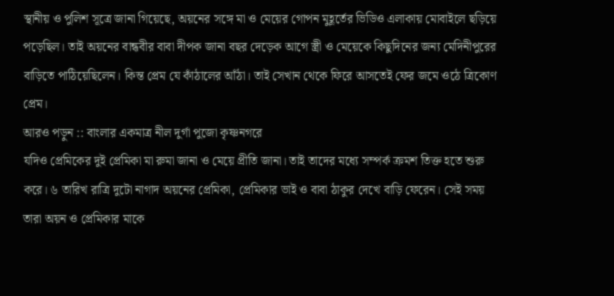স্থানীয় ও পুলিশ সূত্রে জানা গিয়েছে, অয়নের সঙ্গে মা ও মেয়ের গোপন মুহূর্তের ভিডিও এলাকায় মোবাইলে ছড়িয়ে পড়েছিল। তাই অয়নের বান্ধবীর বাবা দীপক জানা বছর দেড়েক আগে স্ত্রী ও মেয়েকে কিছুদিনের জন্য মেদিনীপুরের বাড়িতে পাঠিয়েছিলেন। কিন্ত প্রেম যে কাঁঠালের আঁঠা। তাই সেখান থেকে ফিরে আসতেই ফের জমে ওঠে ত্রিকোণ প্রেম।
আরও পড়ুন :: বাংলার একমাত্র নীল দুর্গা পুজো কৃষ্ণনগরে
যদিও প্রেমিকের দুই প্রেমিকা মা রুমা জানা ও মেয়ে প্রীতি জানা। তাই তাদের মধ্যে সম্পর্ক ক্রমশ তিক্ত হতে শুরু করে। ৬ তারিখ রাত্রি দুটো নাগাদ অয়নের প্রেমিকা, প্রেমিকার ভাই ও বাবা ঠাকুর দেখে বাড়ি ফেরেন। সেই সময় তারা অয়ন ও প্রেমিকার মাকে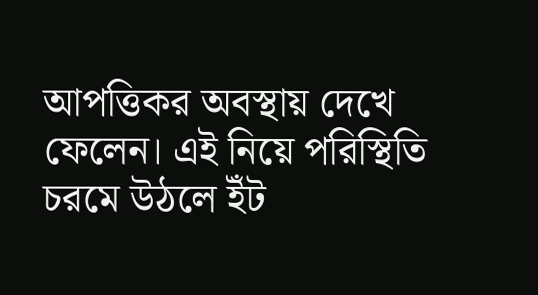আপত্তিকর অবস্থায় দেখে ফেলেন। এই নিয়ে পরিস্থিতি চরমে উঠলে ইঁট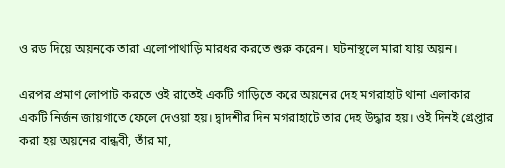ও রড দিয়ে অয়নকে তারা এলোপাথাড়ি মারধর করতে শুরু করেন। ঘটনাস্থলে মারা যায় অয়ন।

এরপর প্রমাণ লোপাট করতে ওই রাতেই একটি গাড়িতে করে অয়নের দেহ মগরাহাট থানা এলাকার একটি নির্জন জায়গাতে ফেলে দেওয়া হয়। দ্বাদশীর দিন মগরাহাটে তার দেহ উদ্ধার হয়। ওই দিনই গ্রেপ্তার করা হয় অয়নের বান্ধবী, তাঁর মা,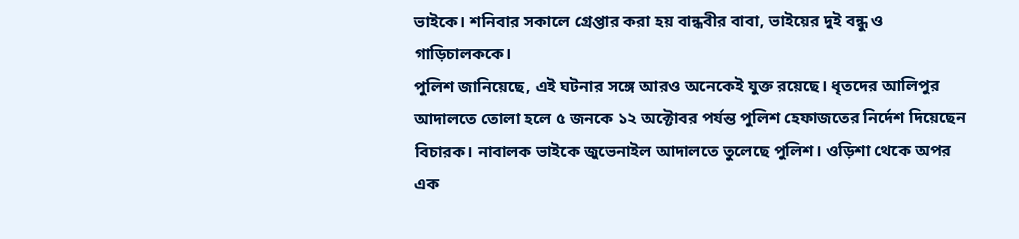ভাইকে। শনিবার সকালে গ্রেপ্তার করা হয় বান্ধবীর বাবা, ভাইয়ের দুই বন্ধু ও গাড়িচালককে।
পুলিশ জানিয়েছে, এই ঘটনার সঙ্গে আরও অনেকেই যুক্ত রয়েছে। ধৃতদের আলিপুর আদালতে তোলা হলে ৫ জনকে ১২ অক্টোবর পর্যন্ত পুলিশ হেফাজতের নির্দেশ দিয়েছেন বিচারক। নাবালক ভাইকে জুভেনাইল আদালতে তুলেছে পুলিশ। ওড়িশা থেকে অপর এক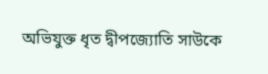অভিযুক্ত ধৃত দ্বীপজ্যোতি সাউকে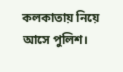কলকাতায় নিয়ে আসে পুলিশ।